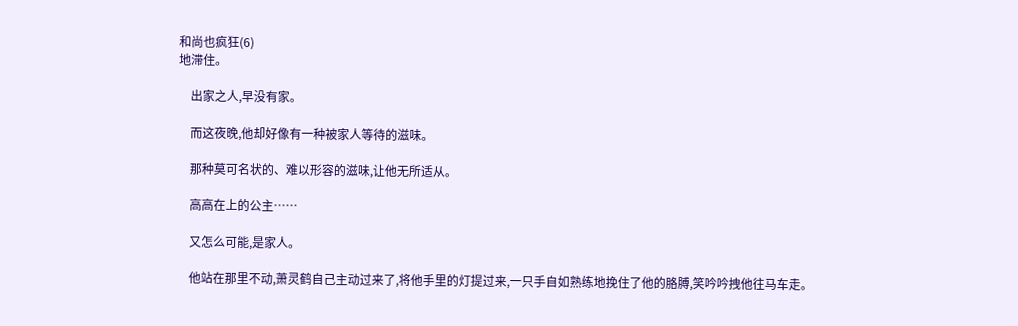和尚也疯狂(6)
地滞住。

    出家之人,早没有家。

    而这夜晚,他却好像有一种被家人等待的滋味。

    那种莫可名状的、难以形容的滋味,让他无所适从。

    高高在上的公主……

    又怎么可能,是家人。

    他站在那里不动,萧灵鹤自己主动过来了,将他手里的灯提过来,一只手自如熟练地挽住了他的胳膊,笑吟吟拽他往马车走。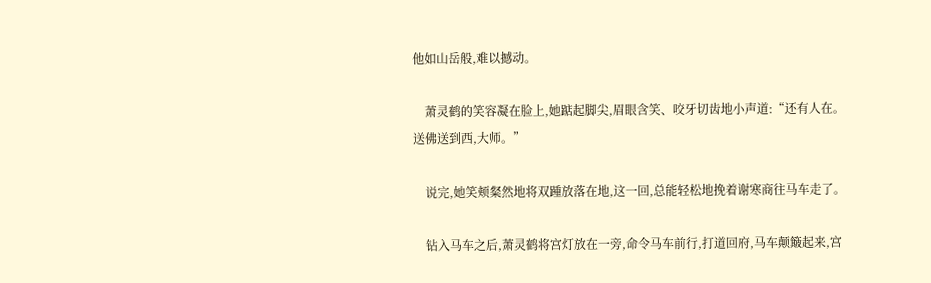他如山岳般,难以撼动。

    萧灵鹤的笑容凝在脸上,她踮起脚尖,眉眼含笑、咬牙切齿地小声道:“还有人在。送佛送到西,大师。”

    说完,她笑颊粲然地将双踵放落在地,这一回,总能轻松地挽着谢寒商往马车走了。

    钻入马车之后,萧灵鹤将宫灯放在一旁,命令马车前行,打道回府,马车颠簸起来,宫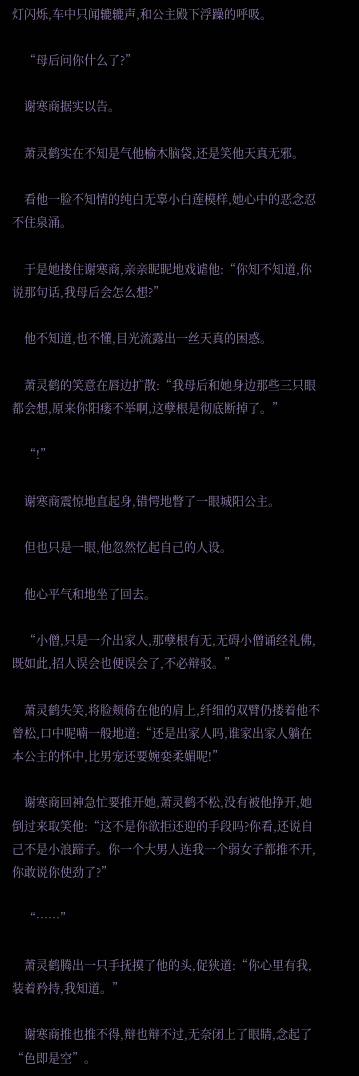灯闪烁,车中只闻辘辘声,和公主殿下浮躁的呼吸。

    “母后问你什么了?”

    谢寒商据实以告。

    萧灵鹤实在不知是气他榆木脑袋,还是笑他天真无邪。

    看他一脸不知情的纯白无辜小白莲模样,她心中的恶念忍不住泉涌。

    于是她搂住谢寒商,亲亲昵昵地戏谑他:“你知不知道,你说那句话,我母后会怎么想?”

    他不知道,也不懂,目光流露出一丝天真的困惑。

    萧灵鹤的笑意在唇边扩散:“我母后和她身边那些三只眼都会想,原来你阳瘘不举啊,这孽根是彻底断掉了。”

    “!”

    谢寒商震惊地直起身,错愕地瞥了一眼城阳公主。

    但也只是一眼,他忽然忆起自己的人设。

    他心平气和地坐了回去。

    “小僧,只是一介出家人,那孽根有无,无碍小僧诵经礼佛,既如此,招人误会也便误会了,不必辩驳。”

    萧灵鹤失笑,将脸颊倚在他的肩上,纤细的双臂仍搂着他不曾松,口中呢喃一般地道:“还是出家人吗,谁家出家人躺在本公主的怀中,比男宠还要婉娈柔媚呢!”

    谢寒商回神急忙要推开她,萧灵鹤不松,没有被他挣开,她倒过来取笑他:“这不是你欲拒还迎的手段吗?你看,还说自己不是小浪蹄子。你一个大男人连我一个弱女子都推不开,你敢说你使劲了?”

    “……”

    萧灵鹤腾出一只手抚摸了他的头,促狭道:“你心里有我,装着矜持,我知道。”

    谢寒商推也推不得,辩也辩不过,无奈闭上了眼睛,念起了“色即是空”。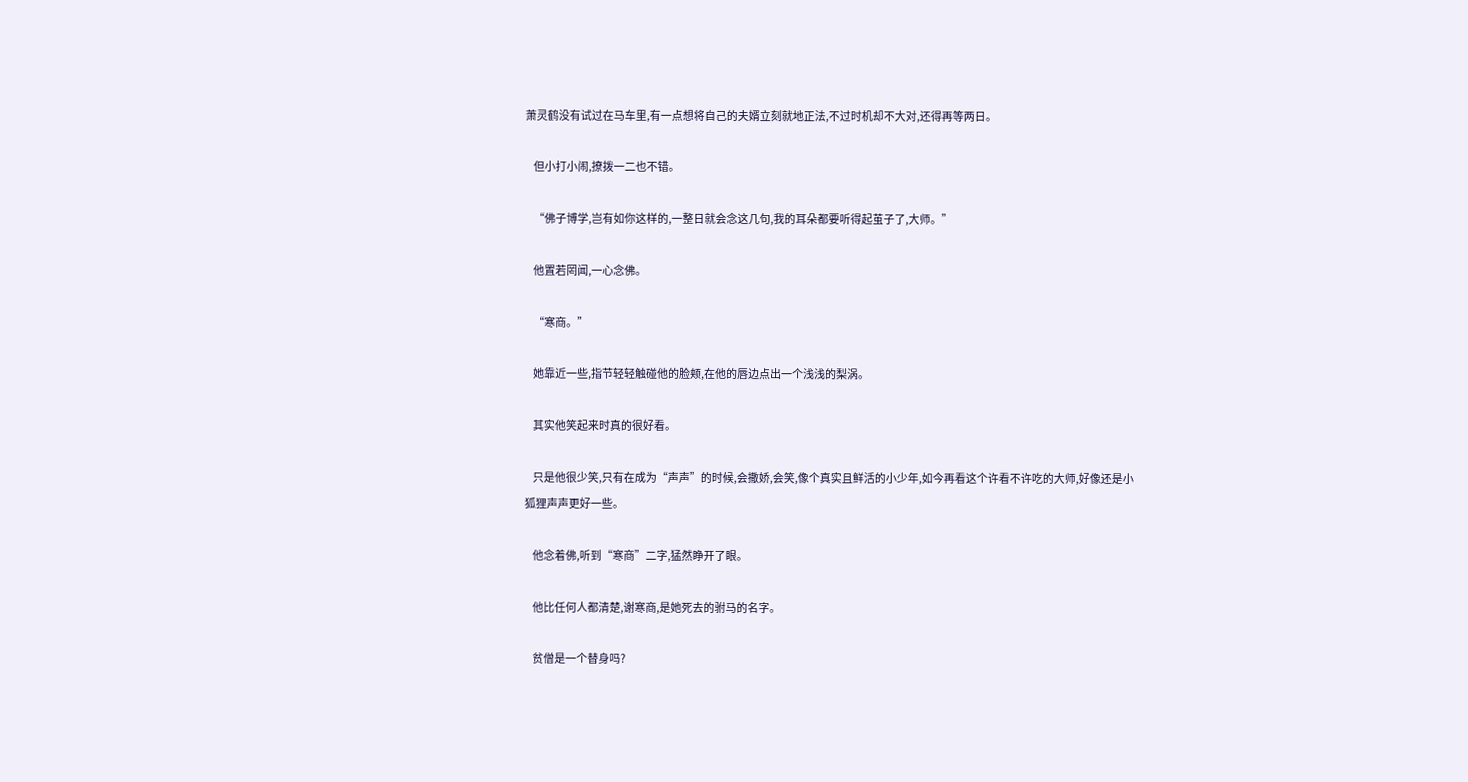萧灵鹤没有试过在马车里,有一点想将自己的夫婿立刻就地正法,不过时机却不大对,还得再等两日。

    但小打小闹,撩拨一二也不错。

    “佛子博学,岂有如你这样的,一整日就会念这几句,我的耳朵都要听得起茧子了,大师。”

    他置若罔闻,一心念佛。

    “寒商。”

    她靠近一些,指节轻轻触碰他的脸颊,在他的唇边点出一个浅浅的梨涡。

    其实他笑起来时真的很好看。

    只是他很少笑,只有在成为“声声”的时候,会撒娇,会笑,像个真实且鲜活的小少年,如今再看这个许看不许吃的大师,好像还是小狐狸声声更好一些。

    他念着佛,听到“寒商”二字,猛然睁开了眼。

    他比任何人都清楚,谢寒商,是她死去的驸马的名字。

    贫僧是一个替身吗?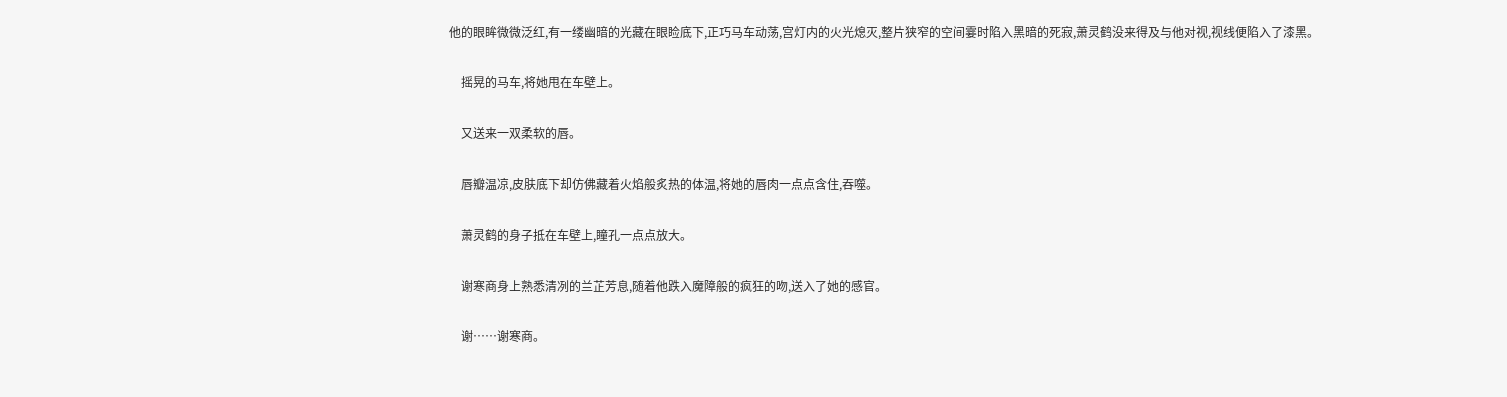他的眼眸微微泛红,有一缕幽暗的光藏在眼睑底下,正巧马车动荡,宫灯内的火光熄灭,整片狭窄的空间霎时陷入黑暗的死寂,萧灵鹤没来得及与他对视,视线便陷入了漆黑。

    摇晃的马车,将她甩在车壁上。

    又送来一双柔软的唇。

    唇瓣温凉,皮肤底下却仿佛藏着火焰般炙热的体温,将她的唇肉一点点含住,吞噬。

    萧灵鹤的身子抵在车壁上,瞳孔一点点放大。

    谢寒商身上熟悉清冽的兰芷芳息,随着他跌入魔障般的疯狂的吻,送入了她的感官。

    谢……谢寒商。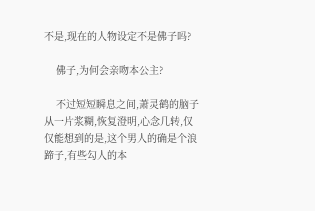不是,现在的人物设定不是佛子吗?

    佛子,为何会亲吻本公主?

    不过短短瞬息之间,萧灵鹤的脑子从一片浆糊,恢复澄明,心念几转,仅仅能想到的是,这个男人的确是个浪蹄子,有些勾人的本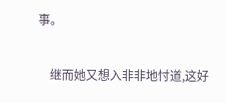事。

    继而她又想入非非地忖道,这好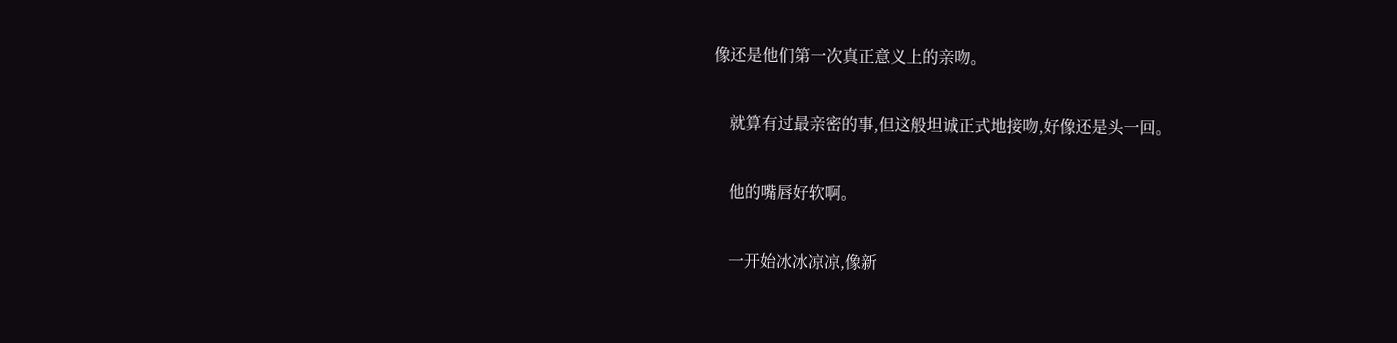像还是他们第一次真正意义上的亲吻。

    就算有过最亲密的事,但这般坦诚正式地接吻,好像还是头一回。

    他的嘴唇好软啊。

    一开始冰冰凉凉,像新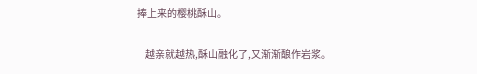捧上来的樱桃酥山。

    越亲就越热,酥山融化了,又渐渐酿作岩浆。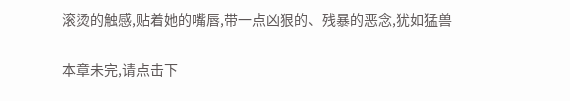滚烫的触感,贴着她的嘴唇,带一点凶狠的、残暴的恶念,犹如猛兽

本章未完,请点击下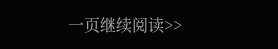一页继续阅读>>